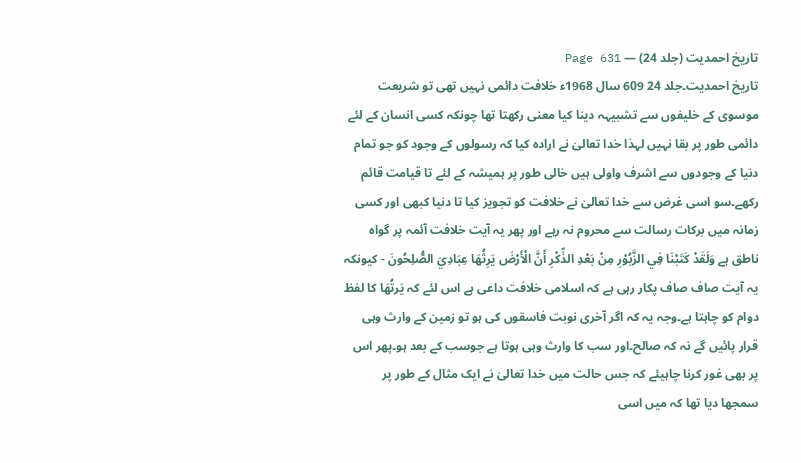تاریخ احمدیت (جلد 24) — Page 631
تاریخ احمدیت۔جلد 24 609 سال 1968ء خلافت دائمی نہیں تھی تو شریعت موسوی کے خلیفوں سے تشبیہہ دینا کیا معنی رکھتا تھا چونکہ کسی انسان کے لئے دائمی طور پر بقا نہیں لہذا خدا تعالیٰ نے ارادہ کیا کہ رسولوں کے وجود کو جو تمام دنیا کے وجودوں سے اشرف واولی ہیں خالی طور پر ہمیشہ کے لئے تا قیامت قائم رکھے۔سو اسی غرض سے خدا تعالیٰ نے خلافت کو تجویز کیا تا دنیا کبھی اور کسی زمانہ میں برکات رسالت سے محروم نہ رہے اور پھر یہ آیت خلافت آئمہ پر گواہ ناطق ہے وَلَقَدْ كَتَبْنَا فِي الزَّبُوْرِ مِنْ بَعْدِ الذِّكْرِ أَنَّ الْأَرْضَ يَرِثُهَا عِبَادِيَ الصُّلِحُونَ - کیونکہ یہ آیت صاف صاف پکار رہی ہے کہ اسلامی خلافت داعی ہے اس لئے کہ يَرتُهَا کا لفظ دوام کو چاہتا ہے۔وجہ یہ کہ اگر آخری نوبت فاسقوں کی ہو تو زمین کے وارث وہی قرار پائیں گے نہ کہ صالح۔اور سب کا وارث وہی ہوتا ہے جوسب کے بعد ہو۔پھر اس پر بھی غور کرنا چاہیئے کہ جس حالت میں خدا تعالیٰ نے ایک مثال کے طور پر سمجھا دیا تھا کہ میں اسی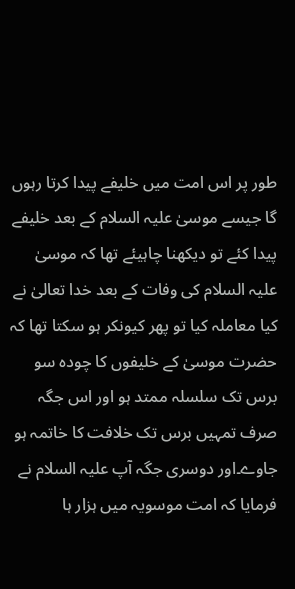طور پر اس امت میں خلیفے پیدا کرتا رہوں گا جیسے موسیٰ علیہ السلام کے بعد خلیفے پیدا کئے تو دیکھنا چاہیئے تھا کہ موسیٰ علیہ السلام کی وفات کے بعد خدا تعالیٰ نے کیا معاملہ کیا تو پھر کیونکر ہو سکتا تھا کہ حضرت موسیٰ کے خلیفوں کا چودہ سو برس تک سلسلہ ممتد ہو اور اس جگہ صرف تمہیں برس تک خلافت کا خاتمہ ہو جاوے۔اور دوسری جگہ آپ علیہ السلام نے فرمایا کہ امت موسویہ میں ہزار ہا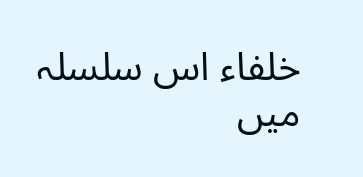خلفاء اس سلسلہ میں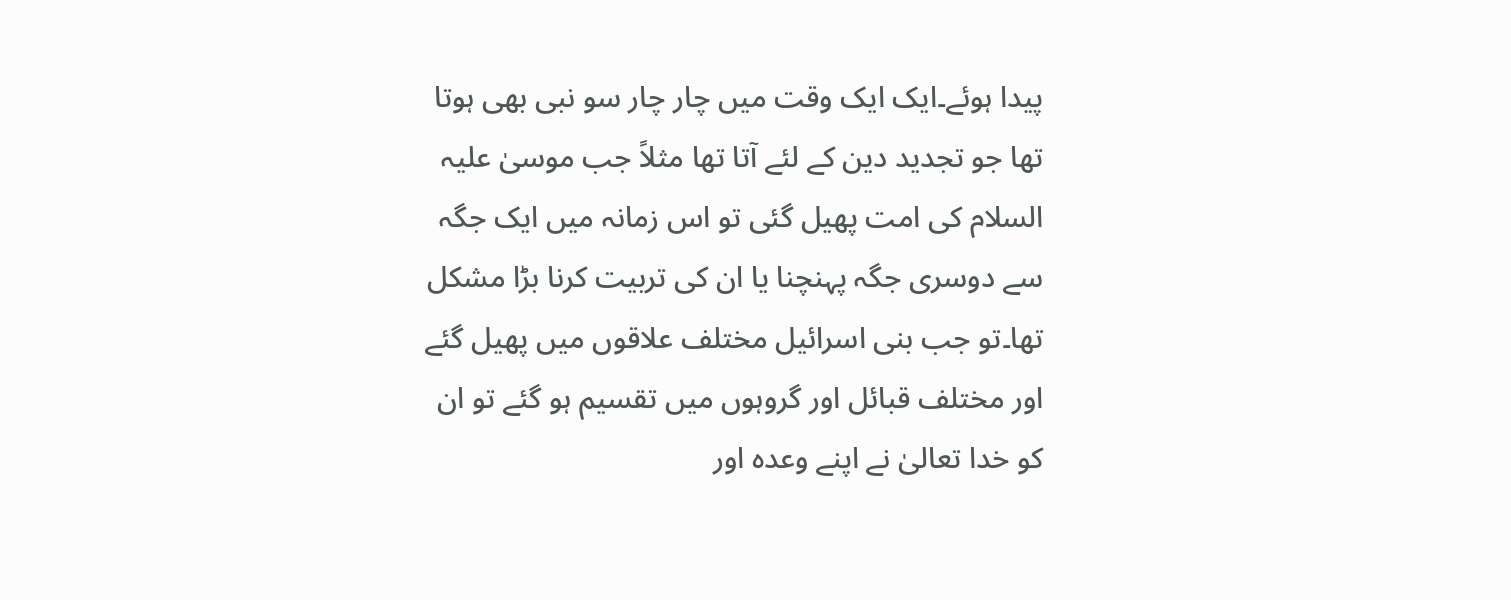پیدا ہوئے۔ایک ایک وقت میں چار چار سو نبی بھی ہوتا تھا جو تجدید دین کے لئے آتا تھا مثلاً جب موسیٰ علیہ السلام کی امت پھیل گئی تو اس زمانہ میں ایک جگہ سے دوسری جگہ پہنچنا یا ان کی تربیت کرنا بڑا مشکل تھا۔تو جب بنی اسرائیل مختلف علاقوں میں پھیل گئے اور مختلف قبائل اور گروہوں میں تقسیم ہو گئے تو ان کو خدا تعالیٰ نے اپنے وعدہ اور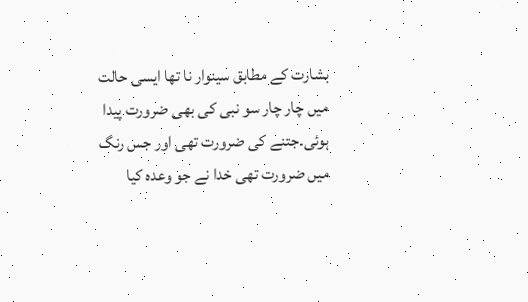بشارت کے مطابق سینوار نا تھا ایسی حالت میں چار چار سو نبی کی بھی ضرورت پیدا ہوئی۔جتنے کی ضرورت تھی اور جس رنگ میں ضرورت تھی خدا نے جو وعدہ کیا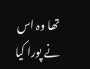تھا وہ اس نے پورا کیا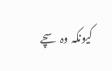کیونکہ وہ سچے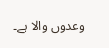وعدوں والا ہے۔